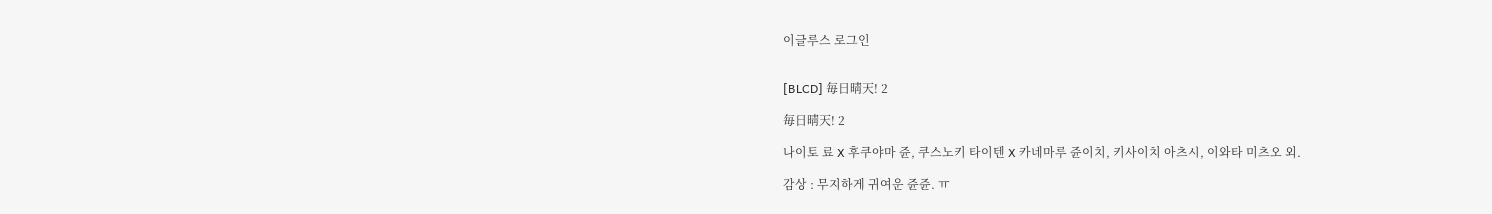이글루스 로그인


[BLCD] 毎日晴天! 2

毎日晴天! 2

나이토 료 X 후쿠야마 쥰, 쿠스노키 타이텐 X 카네마루 쥰이치, 키사이치 아츠시, 이와타 미츠오 외.

감상 : 무지하게 귀여운 쥰쥰. ㅠ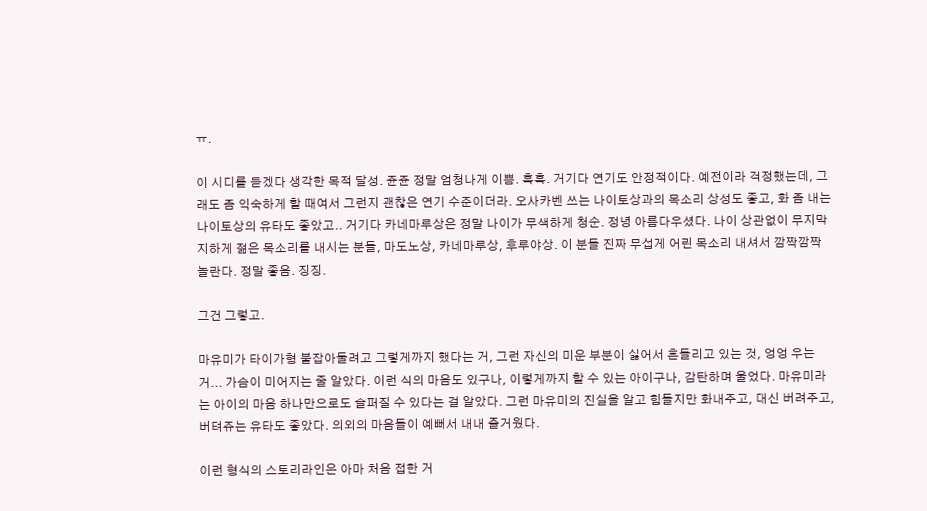ㅠ.

이 시디를 듣겠다 생각한 목적 달성. 쥰쥰 정말 엄청나게 이쁨. 흑흑. 거기다 연기도 안정적이다. 예전이라 걱정했는데, 그래도 좀 익숙하게 할 때여서 그런지 괜찮은 연기 수준이더라. 오사카벤 쓰는 나이토상과의 목소리 상성도 좋고, 화 좀 내는 나이토상의 유타도 좋았고.. 거기다 카네마루상은 정말 나이가 무색하게 청순. 정녕 아름다우셨다. 나이 상관없이 무지막지하게 젊은 목소리를 내시는 분들, 마도노상, 카네마루상, 후루야상. 이 분들 진짜 무섭게 어린 목소리 내셔서 깜짝깜짝 놀란다. 정말 좋음. 징징.

그건 그렇고.

마유미가 타이가형 붙잡아둘려고 그렇게까지 했다는 거, 그런 자신의 미운 부분이 싫어서 흔들리고 있는 것, 엉엉 우는 거... 가슴이 미어지는 줄 알았다. 이런 식의 마음도 있구나, 이렇게까지 할 수 있는 아이구나, 감탄하며 울었다. 마유미라는 아이의 마음 하나만으로도 슬퍼질 수 있다는 걸 알았다. 그런 마유미의 진실을 알고 힘들지만 화내주고, 대신 버려주고, 버텨쥬는 유타도 좋았다. 의외의 마음들이 예뻐서 내내 즐거웠다.

이런 형식의 스토리라인은 아마 처음 접한 거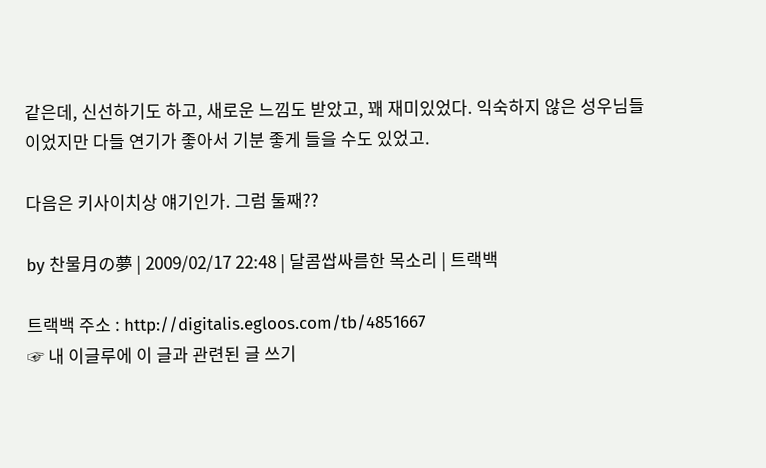같은데, 신선하기도 하고, 새로운 느낌도 받았고, 꽤 재미있었다. 익숙하지 않은 성우님들이었지만 다들 연기가 좋아서 기분 좋게 들을 수도 있었고.

다음은 키사이치상 얘기인가. 그럼 둘째??

by 찬물月の夢 | 2009/02/17 22:48 | 달콤쌉싸름한 목소리 | 트랙백

트랙백 주소 : http://digitalis.egloos.com/tb/4851667
☞ 내 이글루에 이 글과 관련된 글 쓰기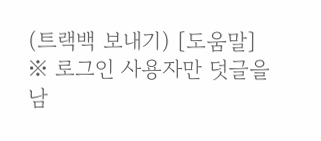(트랙백 보내기) [도움말]
※ 로그인 사용자만 덧글을 남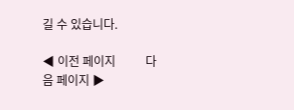길 수 있습니다.

◀ 이전 페이지          다음 페이지 ▶